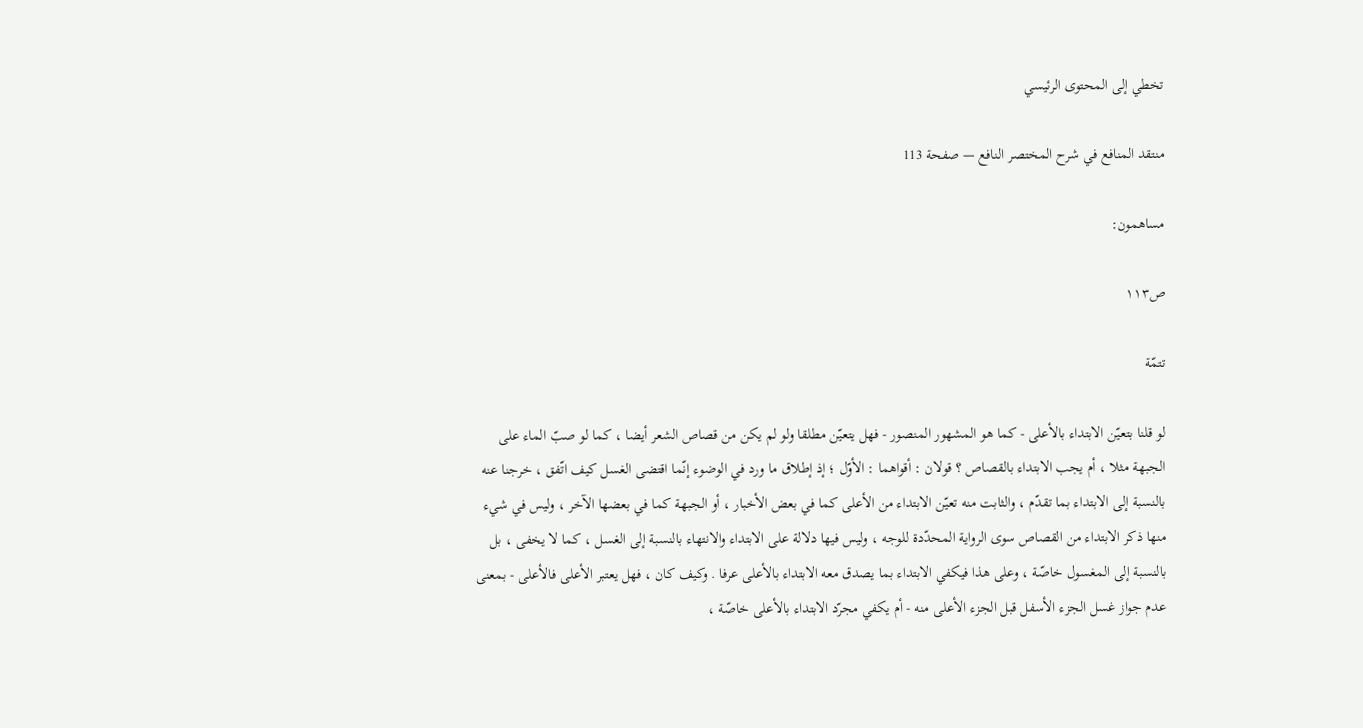تخطي إلى المحتوى الرئيسي

منتقد المنافع في شرح المختصر النافع — صفحة 113

مساهمون:

ص١١٣

تتمّة

لو قلنا بتعيّن الابتداء بالأعلى - كما هو المشهور المنصور - فهل يتعيّن مطلقا ولو لم يكن من قصاص الشعر أيضا ، كما لو صبّ الماء على الجبهة مثلا ، أم يجب الابتداء بالقصاص ؟ قولان : أقواهما : الأوّل ؛ إذ إطلاق ما ورد في الوضوء إنّما اقتضى الغسل كيف اتّفق ، خرجنا عنه بالنسبة إلى الابتداء بما تقدّم ، والثابت منه تعيّن الابتداء من الأعلى كما في بعض الأخبار ، أو الجبهة كما في بعضها الآخر ، وليس في شيء منها ذكر الابتداء من القصاص سوى الرواية المحدّدة للوجه ، وليس فيها دلالة على الابتداء والانتهاء بالنسبة إلى الغسل ، كما لا يخفى ، بل بالنسبة إلى المغسول خاصّة ، وعلى هذا فيكفي الابتداء بما يصدق معه الابتداء بالأعلى عرفا . وكيف كان ، فهل يعتبر الأعلى فالأعلى - بمعنى عدم جواز غسل الجزء الأسفل قبل الجزء الأعلى منه - أم يكفي مجرّد الابتداء بالأعلى خاصّة ،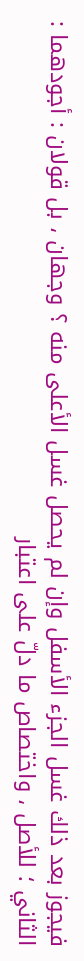فيجوز بعد ذلك غسل الجزء الأسفل وإن لم يحصل غسل الأعلى منه ؟ وجهان ، بل قولان : أجودهما : الثاني ؛ للأصل ، واختصاص ما دلّ على اعتبار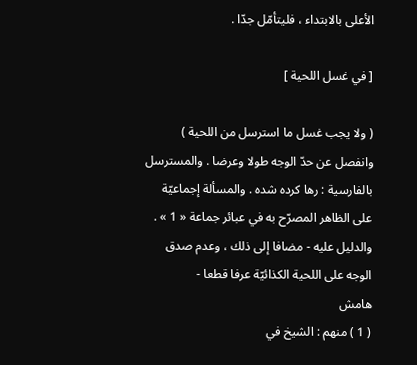الأعلى بالابتداء ، فليتأمّل جدّا .

[ في غسل اللحية ]

( ولا يجب غسل ما استرسل من اللحية ) وانفصل عن حدّ الوجه طولا وعرضا . والمسترسل بالفارسية : رها كرده شده . والمسألة إجماعيّة على الظاهر المصرّح به في عبائر جماعة « 1 » . والدليل عليه - مضافا إلى ذلك ، وعدم صدق الوجه على اللحية الكذائيّة عرفا قطعا -
هامش
( 1 ) منهم : الشيخ في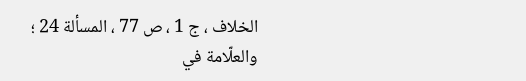الخلاف ، ج 1 ، ص 77 ، المسألة 24 ؛ والعلّامة في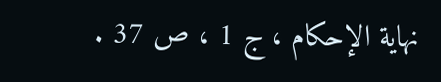نهاية الإحكام ، ج 1 ، ص 37 .